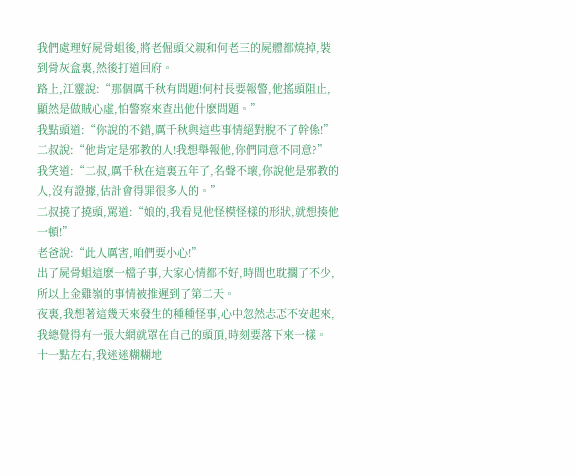我們處理好屍骨蛆後,將老倔頭父親和何老三的屍體都燒掉,裝到骨灰盒裏,然後打道回府。
路上,江靈說:“那個厲千秋有問題!何村長要報警,他搖頭阻止,顯然是做賊心虛,怕警察來查出他什麽問題。”
我點頭道:“你說的不錯,厲千秋與這些事情絕對脫不了幹係!”
二叔說:“他肯定是邪教的人!我想舉報他,你們同意不同意?”
我笑道:“二叔,厲千秋在這裏五年了,名聲不壞,你說他是邪教的人,沒有證據,估計會得罪很多人的。”
二叔撓了撓頭,罵道:“娘的,我看見他怪模怪樣的形狀,就想揍他一頓!”
老爸說:“此人厲害,咱們要小心!”
出了屍骨蛆這麽一檔子事,大家心情都不好,時間也耽擱了不少,所以上金雞嶺的事情被推遲到了第二天。
夜裏,我想著這幾天來發生的種種怪事,心中忽然忐忑不安起來,我總覺得有一張大網就罩在自己的頭頂,時刻要落下來一樣。
十一點左右,我迷迷糊糊地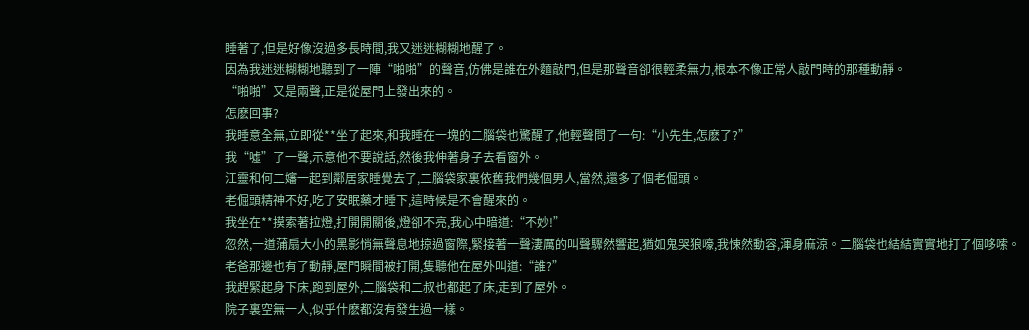睡著了,但是好像沒過多長時間,我又迷迷糊糊地醒了。
因為我迷迷糊糊地聽到了一陣“啪啪”的聲音,仿佛是誰在外麵敲門,但是那聲音卻很輕柔無力,根本不像正常人敲門時的那種動靜。
“啪啪”又是兩聲,正是從屋門上發出來的。
怎麽回事?
我睡意全無,立即從**坐了起來,和我睡在一塊的二腦袋也驚醒了,他輕聲問了一句:“小先生,怎麽了?”
我“噓”了一聲,示意他不要說話,然後我伸著身子去看窗外。
江靈和何二嬸一起到鄰居家睡覺去了,二腦袋家裏依舊我們幾個男人,當然,還多了個老倔頭。
老倔頭精神不好,吃了安眠藥才睡下,這時候是不會醒來的。
我坐在**摸索著拉燈,打開開關後,燈卻不亮,我心中暗道:“不妙!”
忽然,一道蒲扇大小的黑影悄無聲息地掠過窗際,緊接著一聲淒厲的叫聲驟然響起,猶如鬼哭狼嚎,我悚然動容,渾身麻涼。二腦袋也結結實實地打了個哆嗦。
老爸那邊也有了動靜,屋門瞬間被打開,隻聽他在屋外叫道:“誰?”
我趕緊起身下床,跑到屋外,二腦袋和二叔也都起了床,走到了屋外。
院子裏空無一人,似乎什麽都沒有發生過一樣。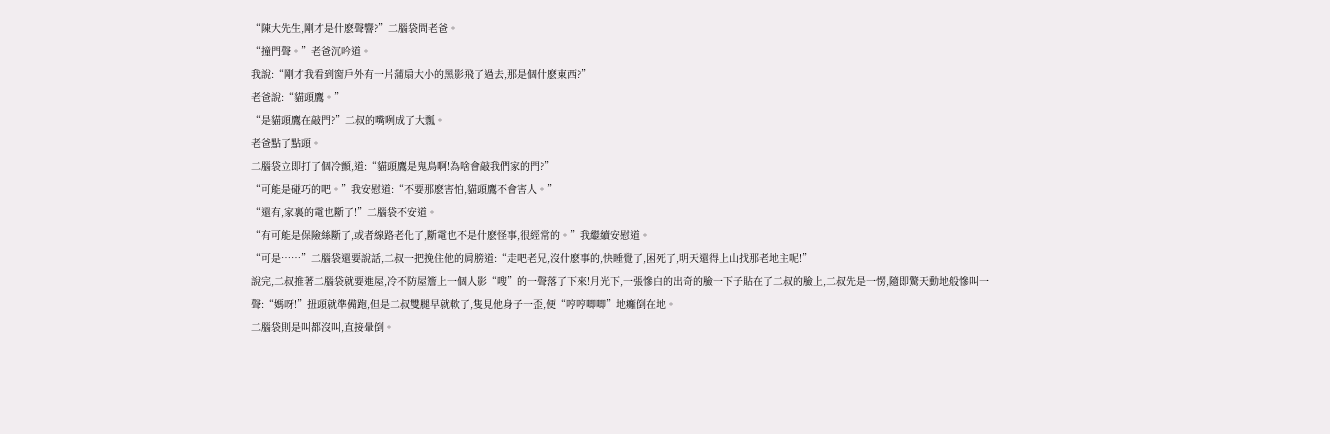“陳大先生,剛才是什麽聲響?”二腦袋問老爸。
“撞門聲。”老爸沉吟道。
我說:“剛才我看到窗戶外有一片蒲扇大小的黑影飛了過去,那是個什麽東西?”
老爸說:“貓頭鷹。”
“是貓頭鷹在敲門?”二叔的嘴咧成了大瓢。
老爸點了點頭。
二腦袋立即打了個冷顫,道:“貓頭鷹是鬼鳥啊!為啥會敲我們家的門?”
“可能是碰巧的吧。”我安慰道:“不要那麽害怕,貓頭鷹不會害人。”
“還有,家裏的電也斷了!”二腦袋不安道。
“有可能是保險絲斷了,或者線路老化了,斷電也不是什麽怪事,很經常的。”我繼續安慰道。
“可是……”二腦袋還要說話,二叔一把挽住他的肩膀道:“走吧老兄,沒什麽事的,快睡覺了,困死了,明天還得上山找那老地主呢!”
說完,二叔推著二腦袋就要進屋,冷不防屋簷上一個人影“嗖”的一聲落了下來!月光下,一張慘白的出奇的臉一下子貼在了二叔的臉上,二叔先是一愣,隨即驚天動地般慘叫一聲:“媽呀!”扭頭就準備跑,但是二叔雙腿早就軟了,隻見他身子一歪,便“哼哼唧唧”地癱倒在地。
二腦袋則是叫都沒叫,直接暈倒。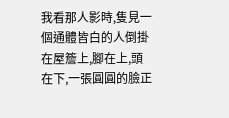我看那人影時,隻見一個通體皆白的人倒掛在屋簷上,腳在上,頭在下,一張圓圓的臉正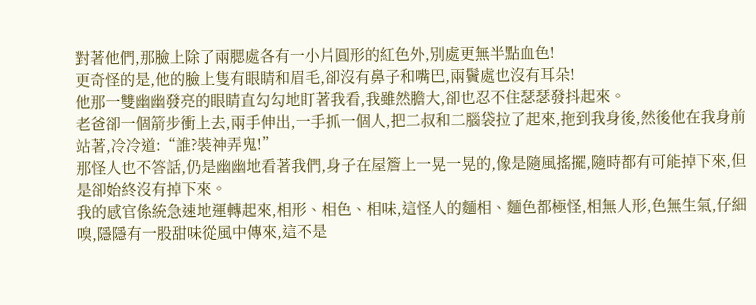對著他們,那臉上除了兩腮處各有一小片圓形的紅色外,別處更無半點血色!
更奇怪的是,他的臉上隻有眼睛和眉毛,卻沒有鼻子和嘴巴,兩鬢處也沒有耳朵!
他那一雙幽幽發亮的眼睛直勾勾地盯著我看,我雖然膽大,卻也忍不住瑟瑟發抖起來。
老爸卻一個箭步衝上去,兩手伸出,一手抓一個人,把二叔和二腦袋拉了起來,拖到我身後,然後他在我身前站著,冷冷道:“誰?裝神弄鬼!”
那怪人也不答話,仍是幽幽地看著我們,身子在屋簷上一晃一晃的,像是隨風搖擺,隨時都有可能掉下來,但是卻始終沒有掉下來。
我的感官係統急速地運轉起來,相形、相色、相味,這怪人的麵相、麵色都極怪,相無人形,色無生氣,仔細嗅,隱隱有一股甜味從風中傳來,這不是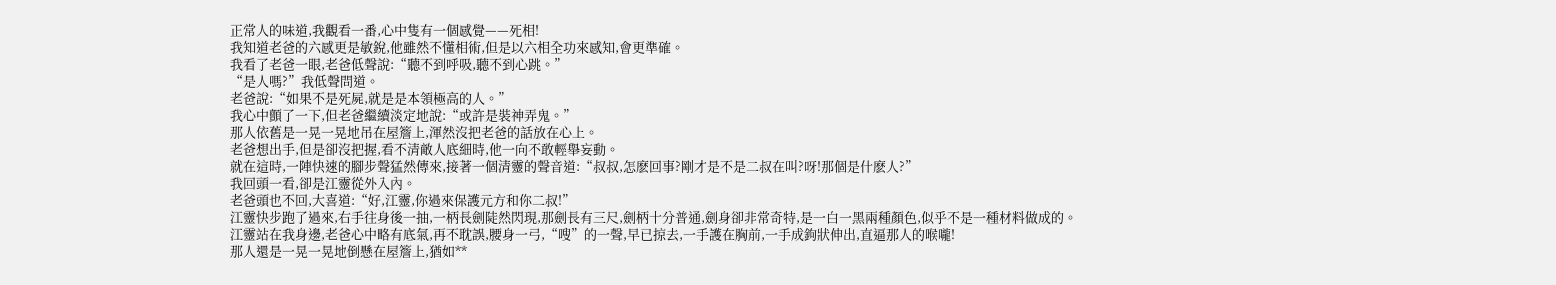正常人的味道,我觀看一番,心中隻有一個感覺——死相!
我知道老爸的六感更是敏銳,他雖然不懂相術,但是以六相全功來感知,會更準確。
我看了老爸一眼,老爸低聲說:“聽不到呼吸,聽不到心跳。”
“是人嗎?”我低聲問道。
老爸說:“如果不是死屍,就是是本領極高的人。”
我心中顫了一下,但老爸繼續淡定地說:“或許是裝神弄鬼。”
那人依舊是一晃一晃地吊在屋簷上,渾然沒把老爸的話放在心上。
老爸想出手,但是卻沒把握,看不清敵人底細時,他一向不敢輕舉妄動。
就在這時,一陣快速的腳步聲猛然傳來,接著一個清靈的聲音道:“叔叔,怎麽回事?剛才是不是二叔在叫?呀!那個是什麽人?”
我回頭一看,卻是江靈從外入內。
老爸頭也不回,大喜道:“好,江靈,你過來保護元方和你二叔!”
江靈快步跑了過來,右手往身後一抽,一柄長劍陡然閃現,那劍長有三尺,劍柄十分普通,劍身卻非常奇特,是一白一黑兩種顏色,似乎不是一種材料做成的。
江靈站在我身邊,老爸心中略有底氣,再不耽誤,腰身一弓,“嗖”的一聲,早已掠去,一手護在胸前,一手成鉤狀伸出,直逼那人的喉嚨!
那人還是一晃一晃地倒懸在屋簷上,猶如**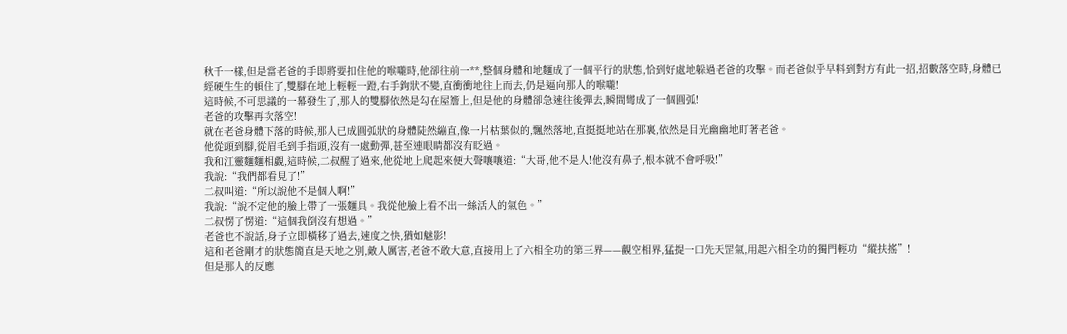秋千一樣,但是當老爸的手即將要扣住他的喉嚨時,他卻往前一**,整個身體和地麵成了一個平行的狀態,恰到好處地躲過老爸的攻擊。而老爸似乎早料到對方有此一招,招數落空時,身體已經硬生生的頓住了,雙腳在地上輕輕一蹬,右手鉤狀不變,直衝衝地往上而去,仍是逼向那人的喉嚨!
這時候,不可思議的一幕發生了,那人的雙腳依然是勾在屋簷上,但是他的身體卻急速往後彈去,瞬間彎成了一個圓弧!
老爸的攻擊再次落空!
就在老爸身體下落的時候,那人已成圓弧狀的身體陡然繃直,像一片枯葉似的,飄然落地,直挺挺地站在那裏,依然是目光幽幽地盯著老爸。
他從頭到腳,從眉毛到手指頭,沒有一處動彈,甚至連眼睛都沒有眨過。
我和江靈麵麵相覷,這時候,二叔醒了過來,他從地上爬起來便大聲嚷嚷道:“大哥,他不是人!他沒有鼻子,根本就不會呼吸!”
我說:“我們都看見了!”
二叔叫道:“所以說他不是個人啊!”
我說:“說不定他的臉上帶了一張麵具。我從他臉上看不出一絲活人的氣色。”
二叔愣了愣道:“這個我倒沒有想過。”
老爸也不說話,身子立即橫移了過去,速度之快,猶如魅影!
這和老爸剛才的狀態簡直是天地之別,敵人厲害,老爸不敢大意,直接用上了六相全功的第三界——觀空相界,猛提一口先天罡氣,用起六相全功的獨門輕功“縱扶搖”!
但是那人的反應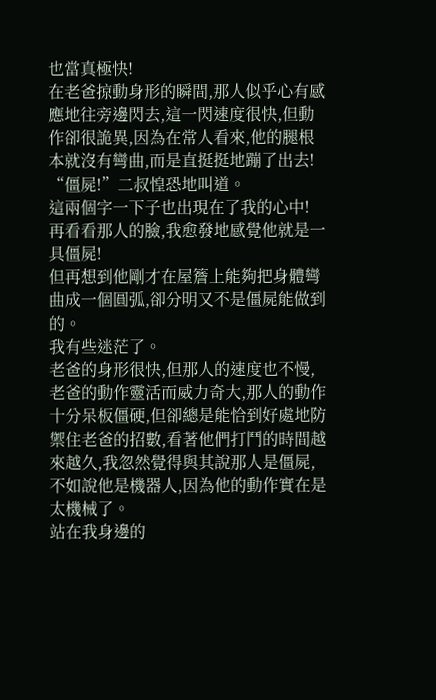也當真極快!
在老爸掠動身形的瞬間,那人似乎心有感應地往旁邊閃去,這一閃速度很快,但動作卻很詭異,因為在常人看來,他的腿根本就沒有彎曲,而是直挺挺地蹦了出去!
“僵屍!”二叔惶恐地叫道。
這兩個字一下子也出現在了我的心中!
再看看那人的臉,我愈發地感覺他就是一具僵屍!
但再想到他剛才在屋簷上能夠把身體彎曲成一個圓弧,卻分明又不是僵屍能做到的。
我有些迷茫了。
老爸的身形很快,但那人的速度也不慢,老爸的動作靈活而威力奇大,那人的動作十分呆板僵硬,但卻總是能恰到好處地防禦住老爸的招數,看著他們打鬥的時間越來越久,我忽然覺得與其說那人是僵屍,不如說他是機器人,因為他的動作實在是太機械了。
站在我身邊的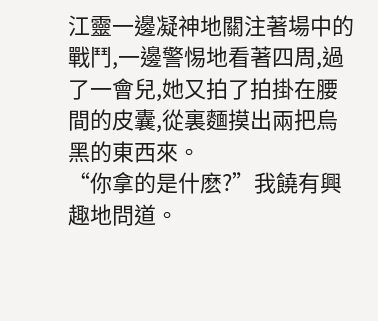江靈一邊凝神地關注著場中的戰鬥,一邊警惕地看著四周,過了一會兒,她又拍了拍掛在腰間的皮囊,從裏麵摸出兩把烏黑的東西來。
“你拿的是什麽?”我饒有興趣地問道。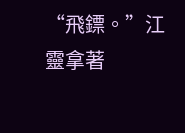“飛鏢。”江靈拿著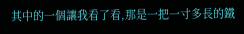其中的一個讓我看了看,那是一把一寸多長的鐵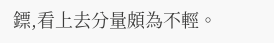鏢,看上去分量頗為不輕。